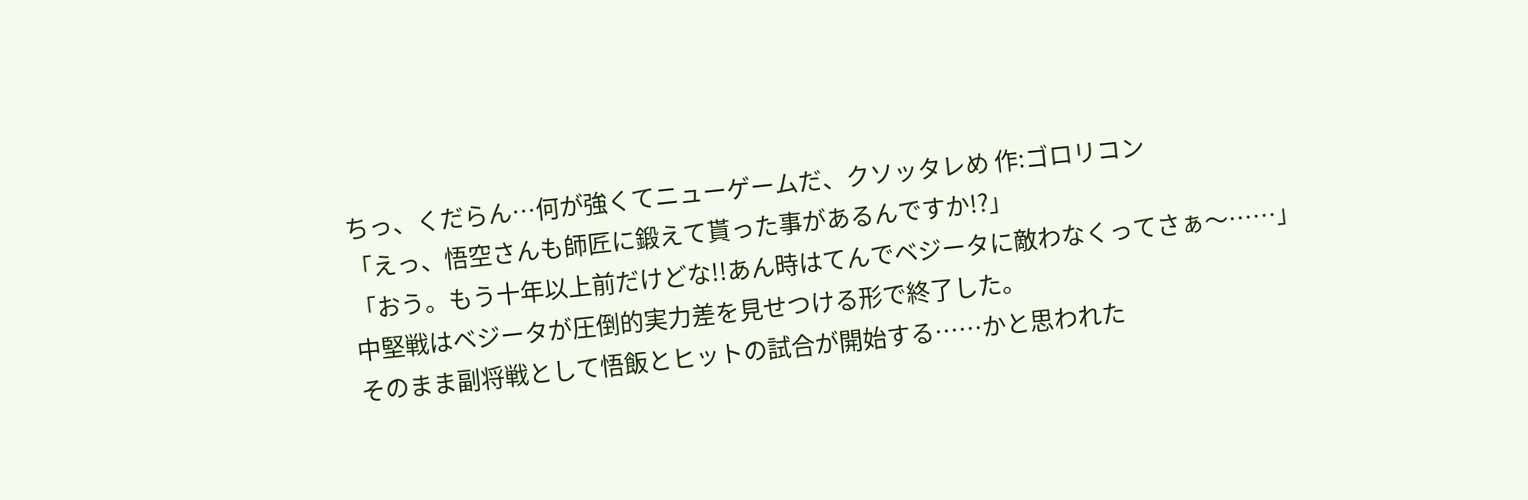ちっ、くだらん…何が強くてニューゲームだ、クソッタレめ 作:ゴロリコン
「えっ、悟空さんも師匠に鍛えて貰った事があるんですか!?」
「おう。もう十年以上前だけどな!!あん時はてんでベジータに敵わなくってさぁ〜……」
中堅戦はベジータが圧倒的実力差を見せつける形で終了した。
そのまま副将戦として悟飯とヒットの試合が開始する……かと思われた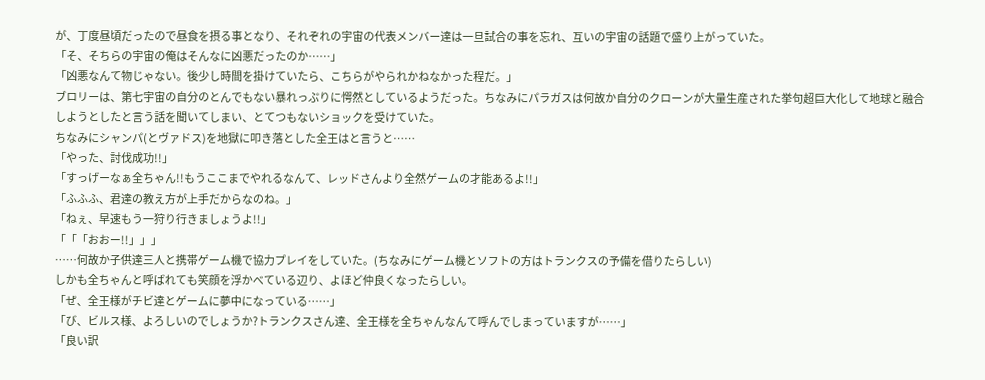が、丁度昼頃だったので昼食を摂る事となり、それぞれの宇宙の代表メンバー達は一旦試合の事を忘れ、互いの宇宙の話題で盛り上がっていた。
「そ、そちらの宇宙の俺はそんなに凶悪だったのか……」
「凶悪なんて物じゃない。後少し時間を掛けていたら、こちらがやられかねなかった程だ。」
ブロリーは、第七宇宙の自分のとんでもない暴れっぷりに愕然としているようだった。ちなみにパラガスは何故か自分のクローンが大量生産された挙句超巨大化して地球と融合しようとしたと言う話を聞いてしまい、とてつもないショックを受けていた。
ちなみにシャンパ(とヴァドス)を地獄に叩き落とした全王はと言うと……
「やった、討伐成功!!」
「すっげーなぁ全ちゃん!!もうここまでやれるなんて、レッドさんより全然ゲームの才能あるよ!!」
「ふふふ、君達の教え方が上手だからなのね。」
「ねぇ、早速もう一狩り行きましょうよ!!」
「「「おおー!!」」」
……何故か子供達三人と携帯ゲーム機で協力プレイをしていた。(ちなみにゲーム機とソフトの方はトランクスの予備を借りたらしい)
しかも全ちゃんと呼ばれても笑顔を浮かべている辺り、よほど仲良くなったらしい。
「ぜ、全王様がチビ達とゲームに夢中になっている……」
「び、ビルス様、よろしいのでしょうか?トランクスさん達、全王様を全ちゃんなんて呼んでしまっていますが……」
「良い訳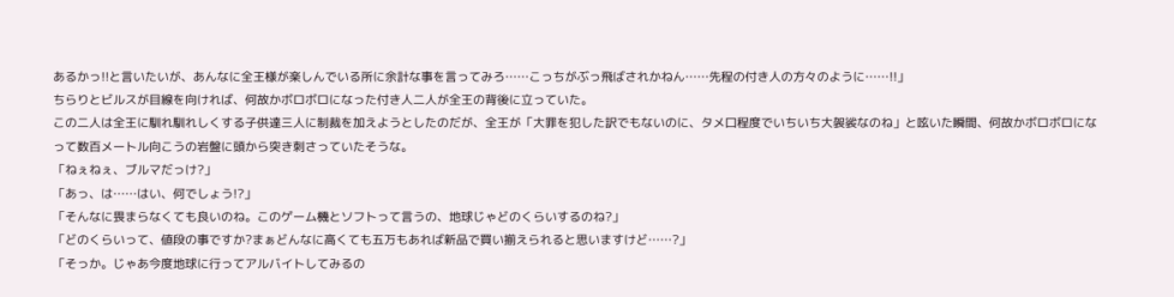あるかっ!!と言いたいが、あんなに全王様が楽しんでいる所に余計な事を言ってみろ……こっちがぶっ飛ばされかねん……先程の付き人の方々のように……!!」
ちらりとビルスが目線を向ければ、何故かボロボロになった付き人二人が全王の背後に立っていた。
この二人は全王に馴れ馴れしくする子供達三人に制裁を加えようとしたのだが、全王が「大罪を犯した訳でもないのに、タメ口程度でいちいち大袈裟なのね」と呟いた瞬間、何故かボロボロになって数百メートル向こうの岩盤に頭から突き刺さっていたそうな。
「ねぇねぇ、ブルマだっけ?」
「あっ、は……はい、何でしょう!?」
「そんなに畏まらなくても良いのね。このゲーム機とソフトって言うの、地球じゃどのくらいするのね?」
「どのくらいって、値段の事ですか?まぁどんなに高くても五万もあれば新品で買い揃えられると思いますけど……?」
「そっか。じゃあ今度地球に行ってアルバイトしてみるの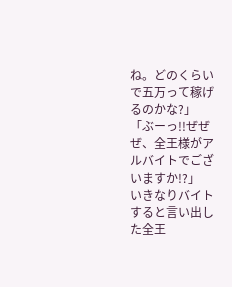ね。どのくらいで五万って稼げるのかな?」
「ぶーっ!!ぜぜぜ、全王様がアルバイトでございますか!?」
いきなりバイトすると言い出した全王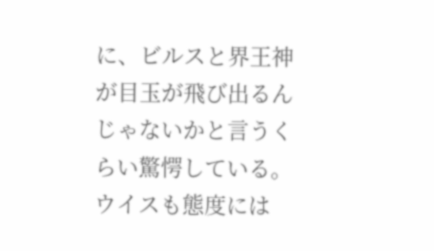に、ビルスと界王神が目玉が飛び出るんじゃないかと言うくらい驚愕している。ウイスも態度には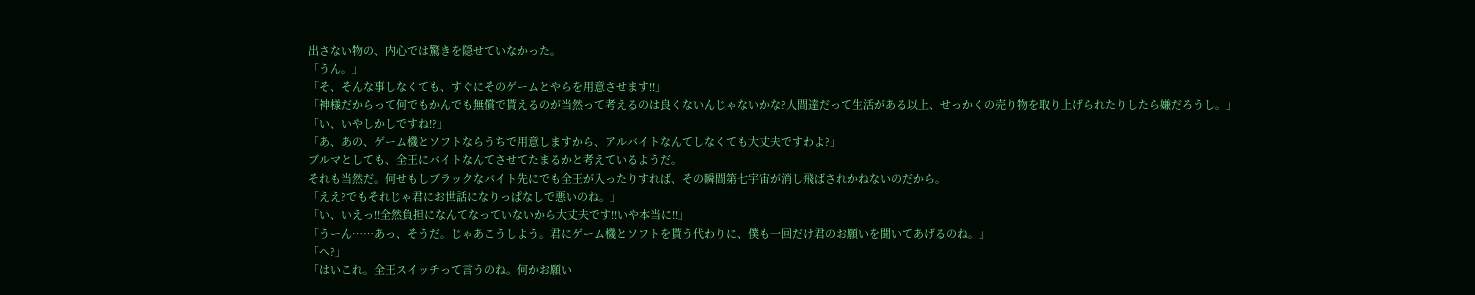出さない物の、内心では驚きを隠せていなかった。
「うん。」
「そ、そんな事しなくても、すぐにそのゲームとやらを用意させます!!」
「神様だからって何でもかんでも無償で貰えるのが当然って考えるのは良くないんじゃないかな?人間達だって生活がある以上、せっかくの売り物を取り上げられたりしたら嫌だろうし。」
「い、いやしかしですね!?」
「あ、あの、ゲーム機とソフトならうちで用意しますから、アルバイトなんてしなくても大丈夫ですわよ?」
ブルマとしても、全王にバイトなんてさせてたまるかと考えているようだ。
それも当然だ。何せもしブラックなバイト先にでも全王が入ったりすれば、その瞬間第七宇宙が消し飛ばされかねないのだから。
「ええ?でもそれじゃ君にお世話になりっぱなしで悪いのね。」
「い、いえっ!!全然負担になんてなっていないから大丈夫です!!いや本当に!!」
「うーん……あっ、そうだ。じゃあこうしよう。君にゲーム機とソフトを貰う代わりに、僕も一回だけ君のお願いを聞いてあげるのね。」
「へ?」
「はいこれ。全王スイッチって言うのね。何かお願い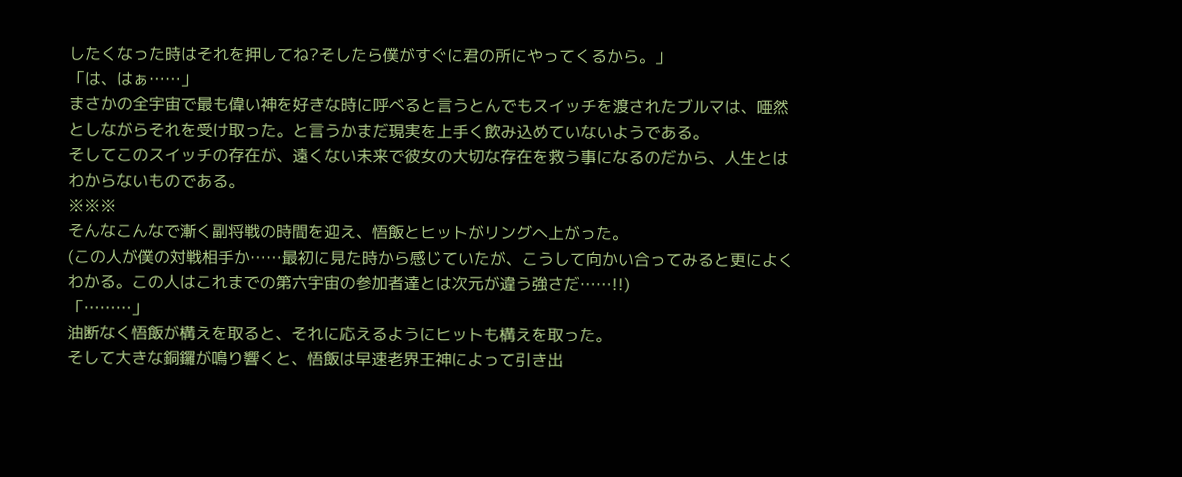したくなった時はそれを押してね?そしたら僕がすぐに君の所にやってくるから。」
「は、はぁ……」
まさかの全宇宙で最も偉い神を好きな時に呼べると言うとんでもスイッチを渡されたブルマは、唖然としながらそれを受け取った。と言うかまだ現実を上手く飲み込めていないようである。
そしてこのスイッチの存在が、遠くない未来で彼女の大切な存在を救う事になるのだから、人生とはわからないものである。
※※※
そんなこんなで漸く副将戦の時間を迎え、悟飯とヒットがリングへ上がった。
(この人が僕の対戦相手か……最初に見た時から感じていたが、こうして向かい合ってみると更によくわかる。この人はこれまでの第六宇宙の参加者達とは次元が違う強さだ……!!)
「………」
油断なく悟飯が構えを取ると、それに応えるようにヒットも構えを取った。
そして大きな銅鑼が鳴り響くと、悟飯は早速老界王神によって引き出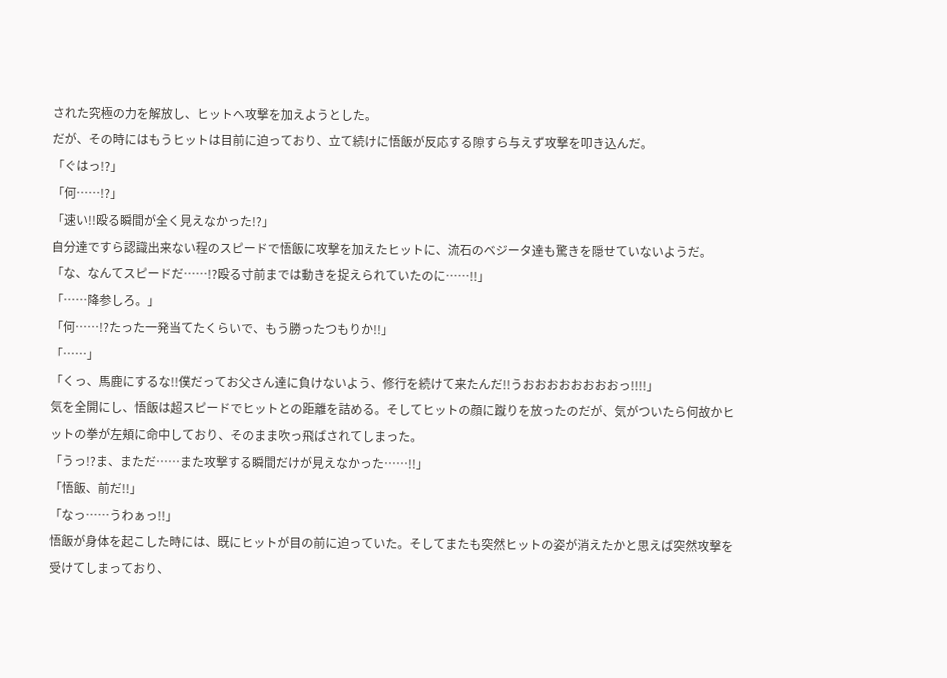された究極の力を解放し、ヒットへ攻撃を加えようとした。
だが、その時にはもうヒットは目前に迫っており、立て続けに悟飯が反応する隙すら与えず攻撃を叩き込んだ。
「ぐはっ!?」
「何……!?」
「速い!!殴る瞬間が全く見えなかった!?」
自分達ですら認識出来ない程のスピードで悟飯に攻撃を加えたヒットに、流石のベジータ達も驚きを隠せていないようだ。
「な、なんてスピードだ……!?殴る寸前までは動きを捉えられていたのに……!!」
「……降参しろ。」
「何……!?たった一発当てたくらいで、もう勝ったつもりか!!」
「……」
「くっ、馬鹿にするな!!僕だってお父さん達に負けないよう、修行を続けて来たんだ!!うおおおおおおおおっ!!!!」
気を全開にし、悟飯は超スピードでヒットとの距離を詰める。そしてヒットの顔に蹴りを放ったのだが、気がついたら何故かヒットの拳が左頬に命中しており、そのまま吹っ飛ばされてしまった。
「うっ!?ま、まただ……また攻撃する瞬間だけが見えなかった……!!」
「悟飯、前だ!!」
「なっ……うわぁっ!!」
悟飯が身体を起こした時には、既にヒットが目の前に迫っていた。そしてまたも突然ヒットの姿が消えたかと思えば突然攻撃を受けてしまっており、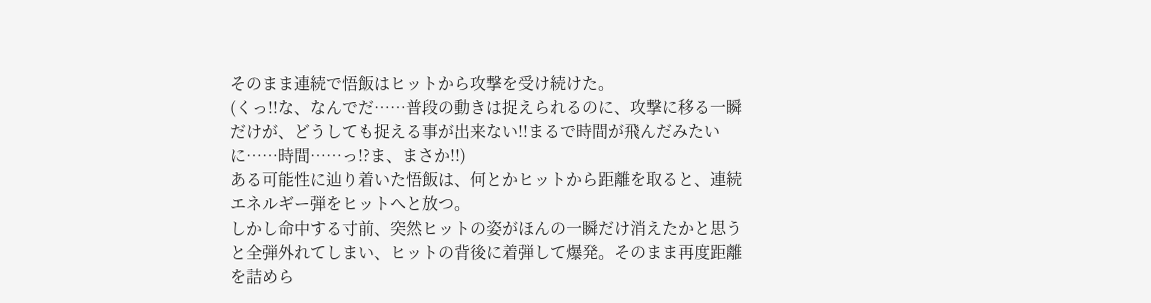そのまま連続で悟飯はヒットから攻撃を受け続けた。
(くっ!!な、なんでだ……普段の動きは捉えられるのに、攻撃に移る一瞬だけが、どうしても捉える事が出来ない!!まるで時間が飛んだみたいに……時間……っ!?ま、まさか!!)
ある可能性に辿り着いた悟飯は、何とかヒットから距離を取ると、連続エネルギー弾をヒットへと放つ。
しかし命中する寸前、突然ヒットの姿がほんの一瞬だけ消えたかと思うと全弾外れてしまい、ヒットの背後に着弾して爆発。そのまま再度距離を詰めら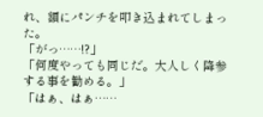れ、額にパンチを叩き込まれてしまった。
「がっ……!?」
「何度やっても同じだ。大人しく降参する事を勧める。」
「はぁ、はぁ……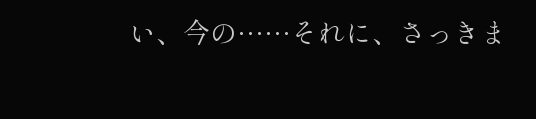い、今の……それに、さっきま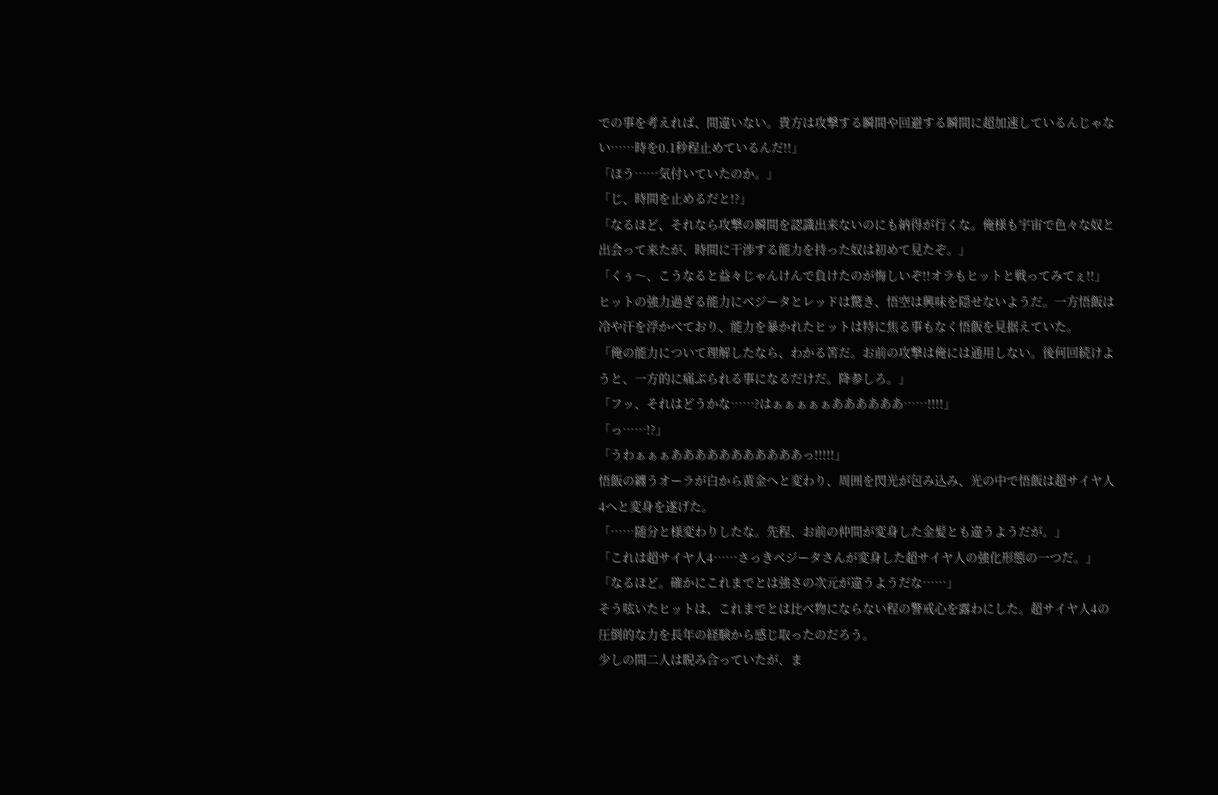での事を考えれば、間違いない。貴方は攻撃する瞬間や回避する瞬間に超加速しているんじゃない……時を0.1秒程止めているんだ!!」
「ほう……気付いていたのか。」
「じ、時間を止めるだと!?」
「なるほど、それなら攻撃の瞬間を認識出来ないのにも納得が行くな。俺様も宇宙で色々な奴と出会って来たが、時間に干渉する能力を持った奴は初めて見たぞ。」
「くぅ〜、こうなると益々じゃんけんで負けたのが悔しいぞ!!オラもヒットと戦ってみてぇ!!」
ヒットの強力過ぎる能力にベジータとレッドは驚き、悟空は興味を隠せないようだ。一方悟飯は冷や汗を浮かべており、能力を暴かれたヒットは特に焦る事もなく悟飯を見据えていた。
「俺の能力について理解したなら、わかる筈だ。お前の攻撃は俺には通用しない。後何回続けようと、一方的に痛ぶられる事になるだけだ。降参しろ。」
「フッ、それはどうかな……?はぁぁぁぁぁああああああ……!!!!」
「っ……!?」
「うわぁぁぁあああああああああああっ!!!!!」
悟飯の纏うオーラが白から黄金へと変わり、周囲を閃光が包み込み、光の中で悟飯は超サイヤ人4へと変身を遂げた。
「……随分と様変わりしたな。先程、お前の仲間が変身した金髪とも違うようだが。」
「これは超サイヤ人4……さっきベジータさんが変身した超サイヤ人の強化形態の一つだ。」
「なるほど。確かにこれまでとは強さの次元が違うようだな……」
そう呟いたヒットは、これまでとは比べ物にならない程の警戒心を露わにした。超サイヤ人4の圧倒的な力を長年の経験から感じ取ったのだろう。
少しの間二人は睨み合っていたが、ま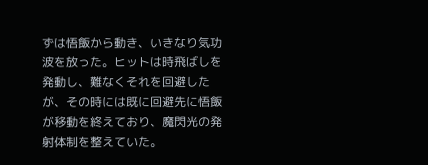ずは悟飯から動き、いきなり気功波を放った。ヒットは時飛ばしを発動し、難なくそれを回避したが、その時には既に回避先に悟飯が移動を終えており、魔閃光の発射体制を整えていた。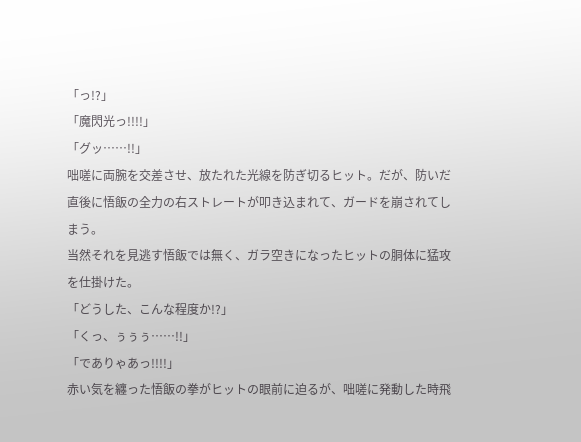「っ!?」
「魔閃光っ!!!!」
「グッ……!!」
咄嗟に両腕を交差させ、放たれた光線を防ぎ切るヒット。だが、防いだ直後に悟飯の全力の右ストレートが叩き込まれて、ガードを崩されてしまう。
当然それを見逃す悟飯では無く、ガラ空きになったヒットの胴体に猛攻を仕掛けた。
「どうした、こんな程度か!?」
「くっ、ぅぅぅ……!!」
「でありゃあっ!!!!」
赤い気を纏った悟飯の拳がヒットの眼前に迫るが、咄嗟に発動した時飛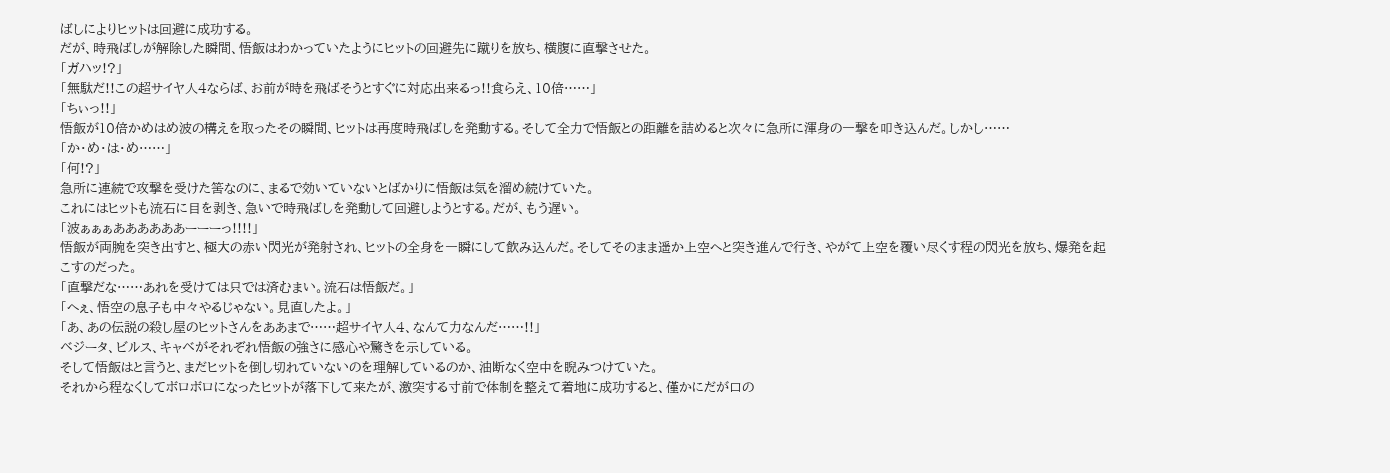ばしによりヒットは回避に成功する。
だが、時飛ばしが解除した瞬間、悟飯はわかっていたようにヒットの回避先に蹴りを放ち、横腹に直撃させた。
「ガハッ!?」
「無駄だ!!この超サイヤ人4ならば、お前が時を飛ばそうとすぐに対応出来るっ!!食らえ、10倍……」
「ちぃっ!!」
悟飯が10倍かめはめ波の構えを取ったその瞬間、ヒットは再度時飛ばしを発動する。そして全力で悟飯との距離を詰めると次々に急所に渾身の一撃を叩き込んだ。しかし……
「か・め・は・め……」
「何!?」
急所に連続で攻撃を受けた筈なのに、まるで効いていないとばかりに悟飯は気を溜め続けていた。
これにはヒットも流石に目を剥き、急いで時飛ばしを発動して回避しようとする。だが、もう遅い。
「波ぁぁぁああああああーーーっ!!!!」
悟飯が両腕を突き出すと、極大の赤い閃光が発射され、ヒットの全身を一瞬にして飲み込んだ。そしてそのまま遥か上空へと突き進んで行き、やがて上空を覆い尽くす程の閃光を放ち、爆発を起こすのだった。
「直撃だな……あれを受けては只では済むまい。流石は悟飯だ。」
「へぇ、悟空の息子も中々やるじゃない。見直したよ。」
「あ、あの伝説の殺し屋のヒットさんをああまで……超サイヤ人4、なんて力なんだ……!!」
ベジータ、ビルス、キャベがそれぞれ悟飯の強さに感心や驚きを示している。
そして悟飯はと言うと、まだヒットを倒し切れていないのを理解しているのか、油断なく空中を睨みつけていた。
それから程なくしてボロボロになったヒットが落下して来たが、激突する寸前で体制を整えて着地に成功すると、僅かにだが口の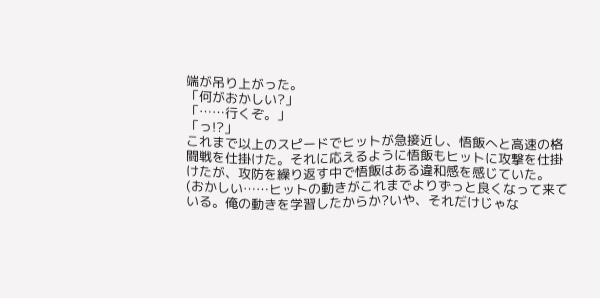端が吊り上がった。
「何がおかしい?」
「……行くぞ。」
「っ!?」
これまで以上のスピードでヒットが急接近し、悟飯へと高速の格闘戦を仕掛けた。それに応えるように悟飯もヒットに攻撃を仕掛けたが、攻防を繰り返す中で悟飯はある違和感を感じていた。
(おかしい……ヒットの動きがこれまでよりずっと良くなって来ている。俺の動きを学習したからか?いや、それだけじゃな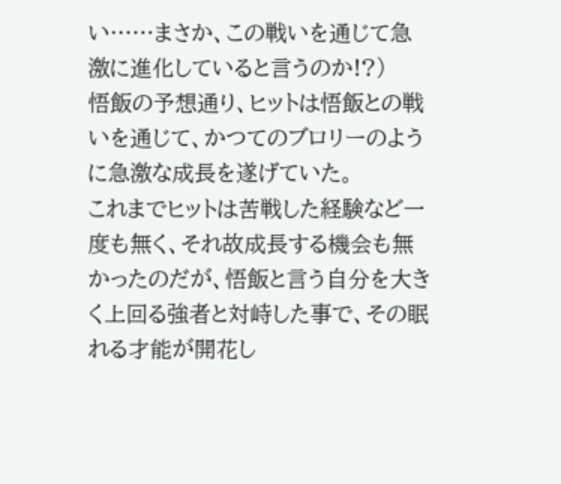い……まさか、この戦いを通じて急激に進化していると言うのか!?)
悟飯の予想通り、ヒットは悟飯との戦いを通じて、かつてのブロリーのように急激な成長を遂げていた。
これまでヒットは苦戦した経験など一度も無く、それ故成長する機会も無かったのだが、悟飯と言う自分を大きく上回る強者と対峙した事で、その眠れる才能が開花し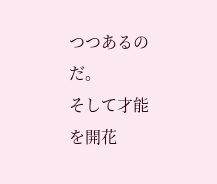つつあるのだ。
そして才能を開花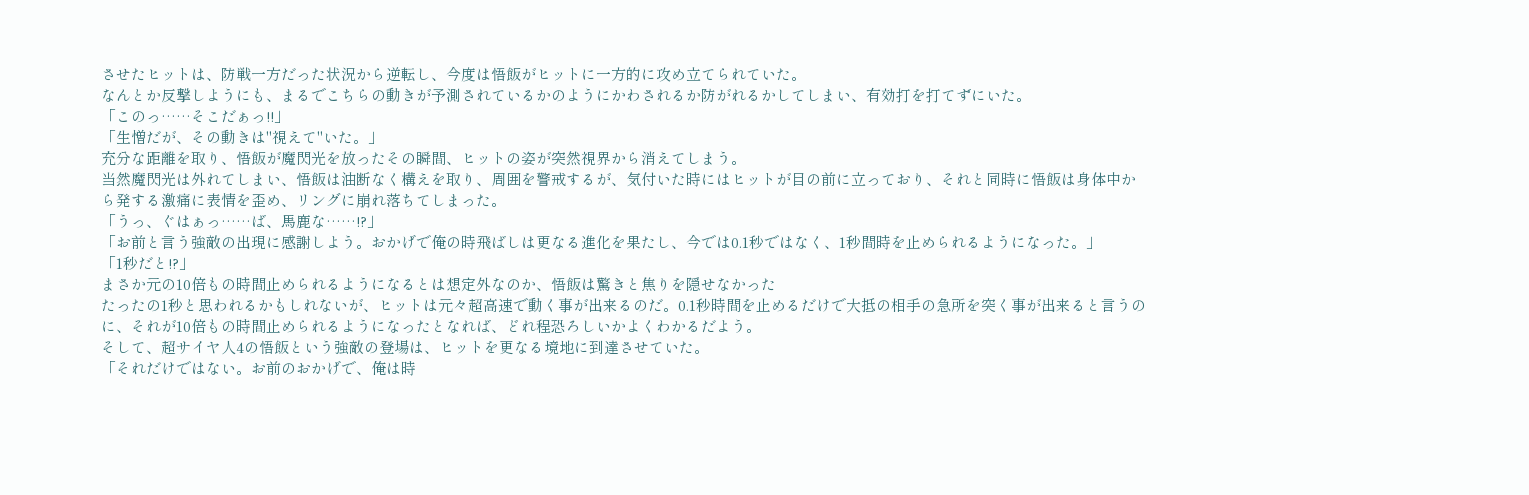させたヒットは、防戦一方だった状況から逆転し、今度は悟飯がヒットに一方的に攻め立てられていた。
なんとか反撃しようにも、まるでこちらの動きが予測されているかのようにかわされるか防がれるかしてしまい、有効打を打てずにいた。
「このっ……そこだぁっ!!」
「生憎だが、その動きは"視えて"いた。」
充分な距離を取り、悟飯が魔閃光を放ったその瞬間、ヒットの姿が突然視界から消えてしまう。
当然魔閃光は外れてしまい、悟飯は油断なく構えを取り、周囲を警戒するが、気付いた時にはヒットが目の前に立っており、それと同時に悟飯は身体中から発する激痛に表情を歪め、リングに崩れ落ちてしまった。
「うっ、ぐはぁっ……ば、馬鹿な……!?」
「お前と言う強敵の出現に感謝しよう。おかげで俺の時飛ばしは更なる進化を果たし、今では0.1秒ではなく、1秒間時を止められるようになった。」
「1秒だと!?」
まさか元の10倍もの時間止められるようになるとは想定外なのか、悟飯は驚きと焦りを隠せなかった
たったの1秒と思われるかもしれないが、ヒットは元々超高速で動く事が出来るのだ。0.1秒時間を止めるだけで大抵の相手の急所を突く事が出来ると言うのに、それが10倍もの時間止められるようになったとなれば、どれ程恐ろしいかよくわかるだよう。
そして、超サイヤ人4の悟飯という強敵の登場は、ヒットを更なる境地に到達させていた。
「それだけではない。お前のおかげで、俺は時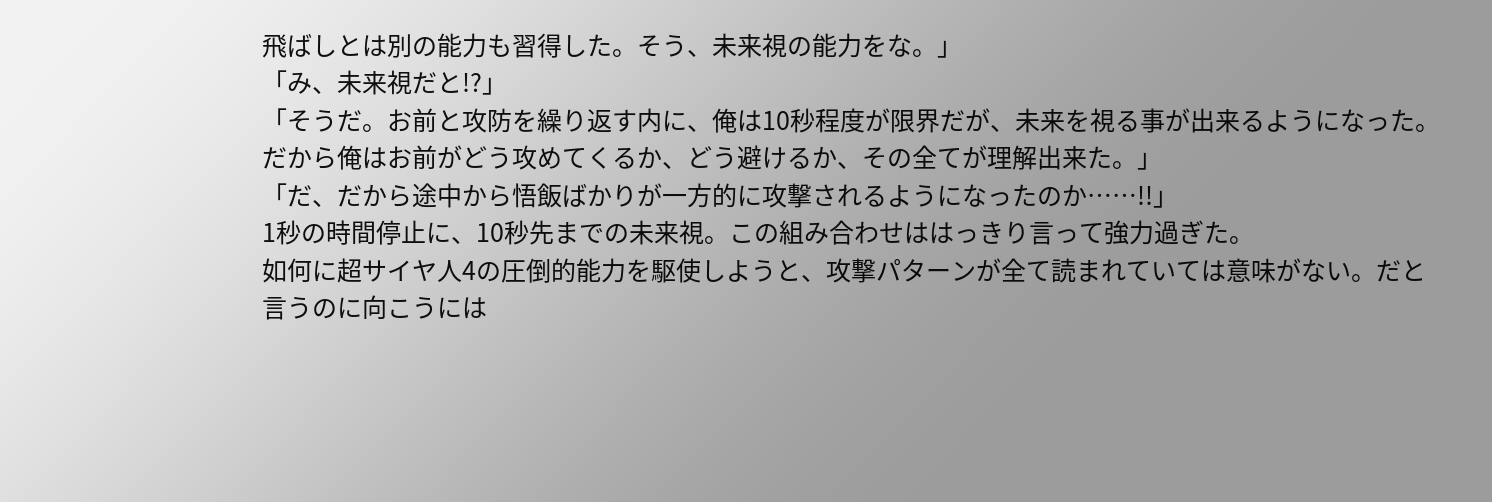飛ばしとは別の能力も習得した。そう、未来視の能力をな。」
「み、未来視だと!?」
「そうだ。お前と攻防を繰り返す内に、俺は10秒程度が限界だが、未来を視る事が出来るようになった。だから俺はお前がどう攻めてくるか、どう避けるか、その全てが理解出来た。」
「だ、だから途中から悟飯ばかりが一方的に攻撃されるようになったのか……!!」
1秒の時間停止に、10秒先までの未来視。この組み合わせははっきり言って強力過ぎた。
如何に超サイヤ人4の圧倒的能力を駆使しようと、攻撃パターンが全て読まれていては意味がない。だと言うのに向こうには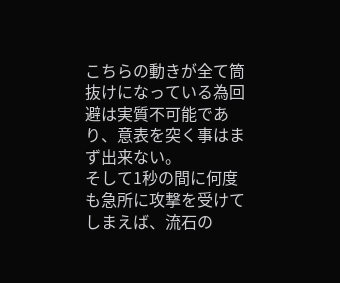こちらの動きが全て筒抜けになっている為回避は実質不可能であり、意表を突く事はまず出来ない。
そして1秒の間に何度も急所に攻撃を受けてしまえば、流石の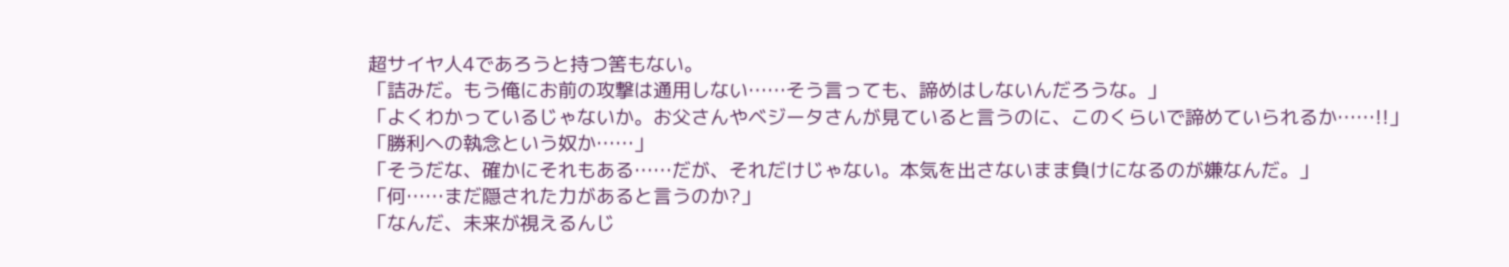超サイヤ人4であろうと持つ筈もない。
「詰みだ。もう俺にお前の攻撃は通用しない……そう言っても、諦めはしないんだろうな。」
「よくわかっているじゃないか。お父さんやベジータさんが見ていると言うのに、このくらいで諦めていられるか……!!」
「勝利への執念という奴か……」
「そうだな、確かにそれもある……だが、それだけじゃない。本気を出さないまま負けになるのが嫌なんだ。」
「何……まだ隠された力があると言うのか?」
「なんだ、未来が視えるんじ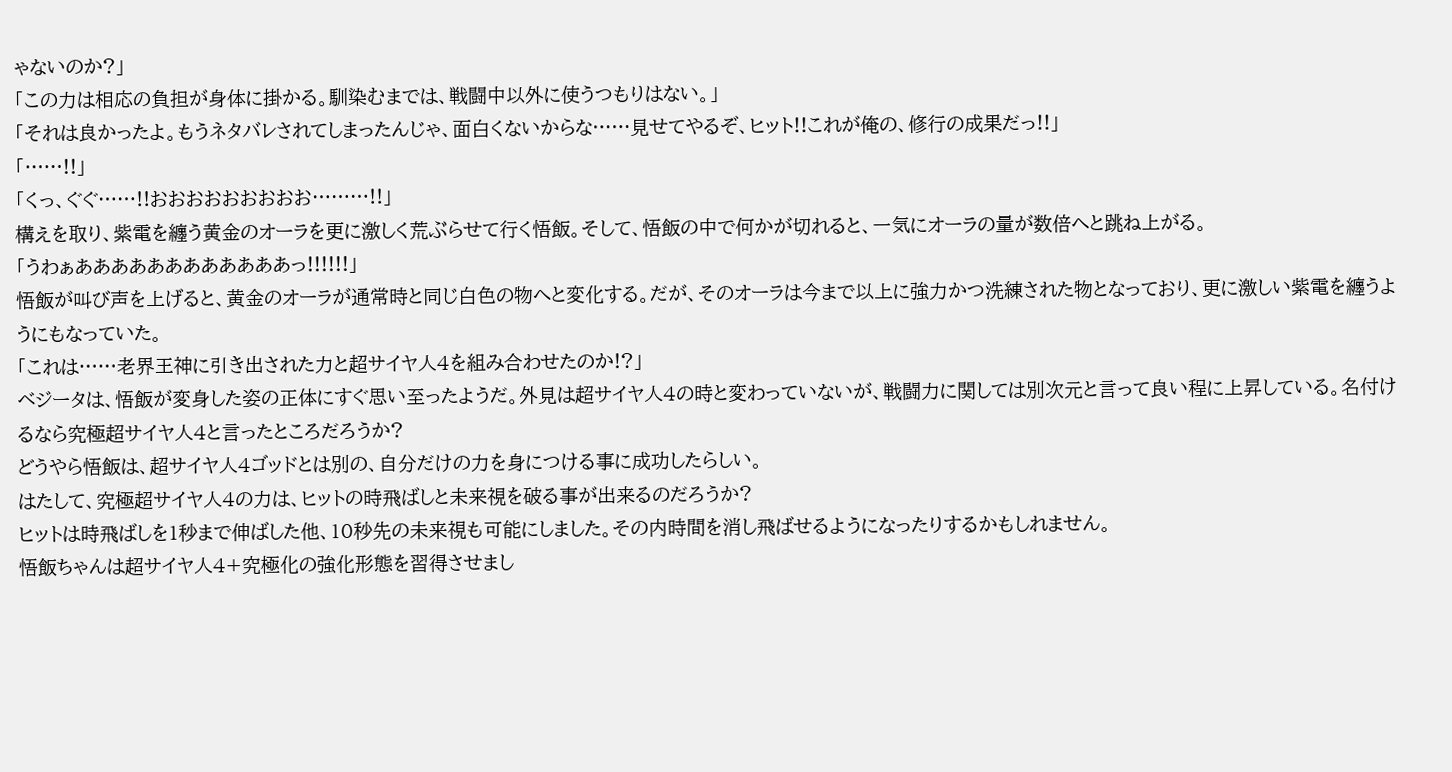ゃないのか?」
「この力は相応の負担が身体に掛かる。馴染むまでは、戦闘中以外に使うつもりはない。」
「それは良かったよ。もうネタバレされてしまったんじゃ、面白くないからな……見せてやるぞ、ヒット!!これが俺の、修行の成果だっ!!」
「……!!」
「くっ、ぐぐ……!!おおおおおおおおお………!!」
構えを取り、紫電を纏う黄金のオーラを更に激しく荒ぶらせて行く悟飯。そして、悟飯の中で何かが切れると、一気にオーラの量が数倍へと跳ね上がる。
「うわぁああああああああああああっ!!!!!!」
悟飯が叫び声を上げると、黄金のオーラが通常時と同じ白色の物へと変化する。だが、そのオーラは今まで以上に強力かつ洗練された物となっており、更に激しい紫電を纏うようにもなっていた。
「これは……老界王神に引き出された力と超サイヤ人4を組み合わせたのか!?」
ベジータは、悟飯が変身した姿の正体にすぐ思い至ったようだ。外見は超サイヤ人4の時と変わっていないが、戦闘力に関しては別次元と言って良い程に上昇している。名付けるなら究極超サイヤ人4と言ったところだろうか?
どうやら悟飯は、超サイヤ人4ゴッドとは別の、自分だけの力を身につける事に成功したらしい。
はたして、究極超サイヤ人4の力は、ヒットの時飛ばしと未来視を破る事が出来るのだろうか?
ヒットは時飛ばしを1秒まで伸ばした他、10秒先の未来視も可能にしました。その内時間を消し飛ばせるようになったりするかもしれません。
悟飯ちゃんは超サイヤ人4+究極化の強化形態を習得させまし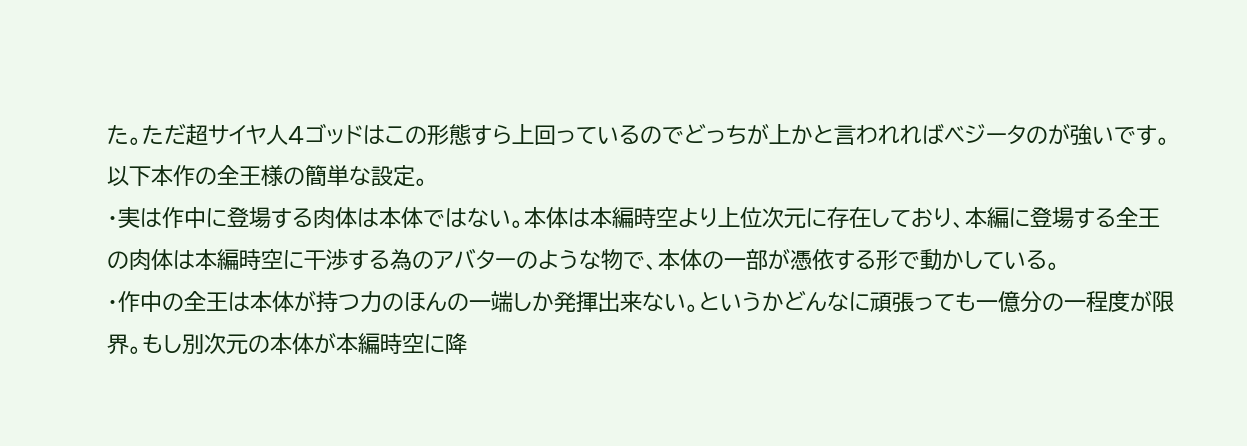た。ただ超サイヤ人4ゴッドはこの形態すら上回っているのでどっちが上かと言われればベジータのが強いです。
以下本作の全王様の簡単な設定。
・実は作中に登場する肉体は本体ではない。本体は本編時空より上位次元に存在しており、本編に登場する全王の肉体は本編時空に干渉する為のアバターのような物で、本体の一部が憑依する形で動かしている。
・作中の全王は本体が持つ力のほんの一端しか発揮出来ない。というかどんなに頑張っても一億分の一程度が限界。もし別次元の本体が本編時空に降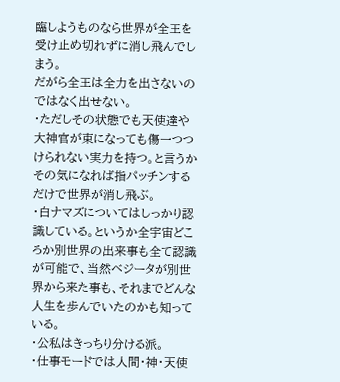臨しようものなら世界が全王を受け止め切れずに消し飛んでしまう。
だがら全王は全力を出さないのではなく出せない。
・ただしその状態でも天使達や大神官が束になっても傷一つつけられない実力を持つ。と言うかその気になれば指パッチンするだけで世界が消し飛ぶ。
・白ナマズについてはしっかり認識している。というか全宇宙どころか別世界の出来事も全て認識が可能で、当然ベジータが別世界から来た事も、それまでどんな人生を歩んでいたのかも知っている。
・公私はきっちり分ける派。
・仕事モードでは人間・神・天使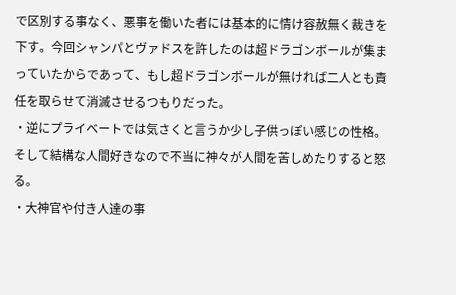で区別する事なく、悪事を働いた者には基本的に情け容赦無く裁きを下す。今回シャンパとヴァドスを許したのは超ドラゴンボールが集まっていたからであって、もし超ドラゴンボールが無ければ二人とも責任を取らせて消滅させるつもりだった。
・逆にプライベートでは気さくと言うか少し子供っぽい感じの性格。そして結構な人間好きなので不当に神々が人間を苦しめたりすると怒る。
・大神官や付き人達の事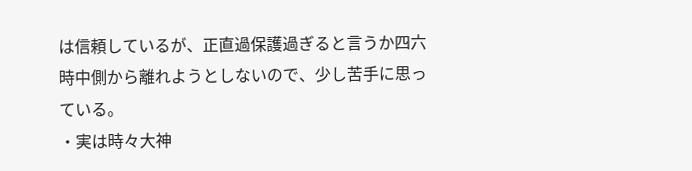は信頼しているが、正直過保護過ぎると言うか四六時中側から離れようとしないので、少し苦手に思っている。
・実は時々大神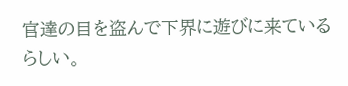官達の目を盗んで下界に遊びに来ているらしい。